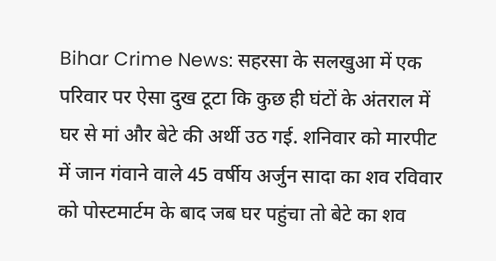Bihar Crime News: सहरसा के सलखुआ में एक परिवार पर ऐसा दुख टूटा कि कुछ ही घंटों के अंतराल में घर से मां और बेटे की अर्थी उठ गई. शनिवार को मारपीट में जान गंवाने वाले 45 वर्षीय अर्जुन सादा का शव रविवार को पोस्टमार्टम के बाद जब घर पहुंचा तो बेटे का शव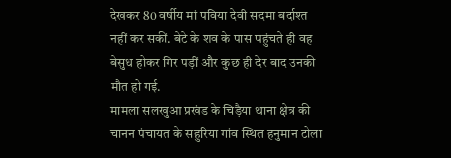देखकर 80 वर्षीय मां पविया देवी सदमा बर्दाश्त नहीं कर सकीं. बेटे के शव के पास पहुंचते ही वह बेसुध होकर गिर पड़ीं और कुछ ही देर बाद उनकी मौत हो गई.
मामला सलखुआ प्रखंड के चिड़ैया थाना क्षेत्र की चानन पंचायत के सहुरिया गांव स्थित हनुमान टोला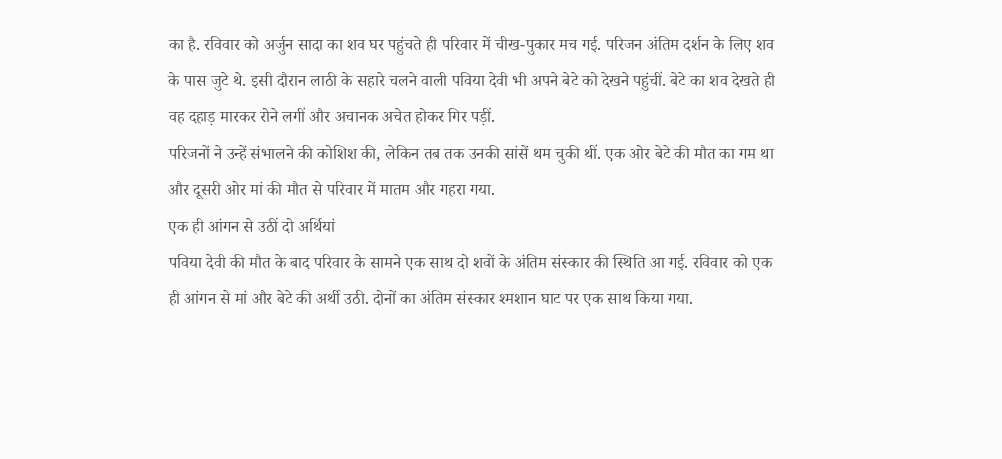का है. रविवार को अर्जुन सादा का शव घर पहुंचते ही परिवार में चीख-पुकार मच गई. परिजन अंतिम दर्शन के लिए शव के पास जुटे थे. इसी दौरान लाठी के सहारे चलने वाली पविया देवी भी अपने बेटे को देखने पहुंचीं. बेटे का शव देखते ही वह दहाड़ मारकर रोने लगीं और अचानक अचेत होकर गिर पड़ीं.
परिजनों ने उन्हें संभालने की कोशिश की, लेकिन तब तक उनकी सांसें थम चुकी थीं. एक ओर बेटे की मौत का गम था और दूसरी ओर मां की मौत से परिवार में मातम और गहरा गया.
एक ही आंगन से उठीं दो अर्थियां
पविया देवी की मौत के बाद परिवार के सामने एक साथ दो शवों के अंतिम संस्कार की स्थिति आ गई. रविवार को एक ही आंगन से मां और बेटे की अर्थी उठी. दोनों का अंतिम संस्कार श्मशान घाट पर एक साथ किया गया.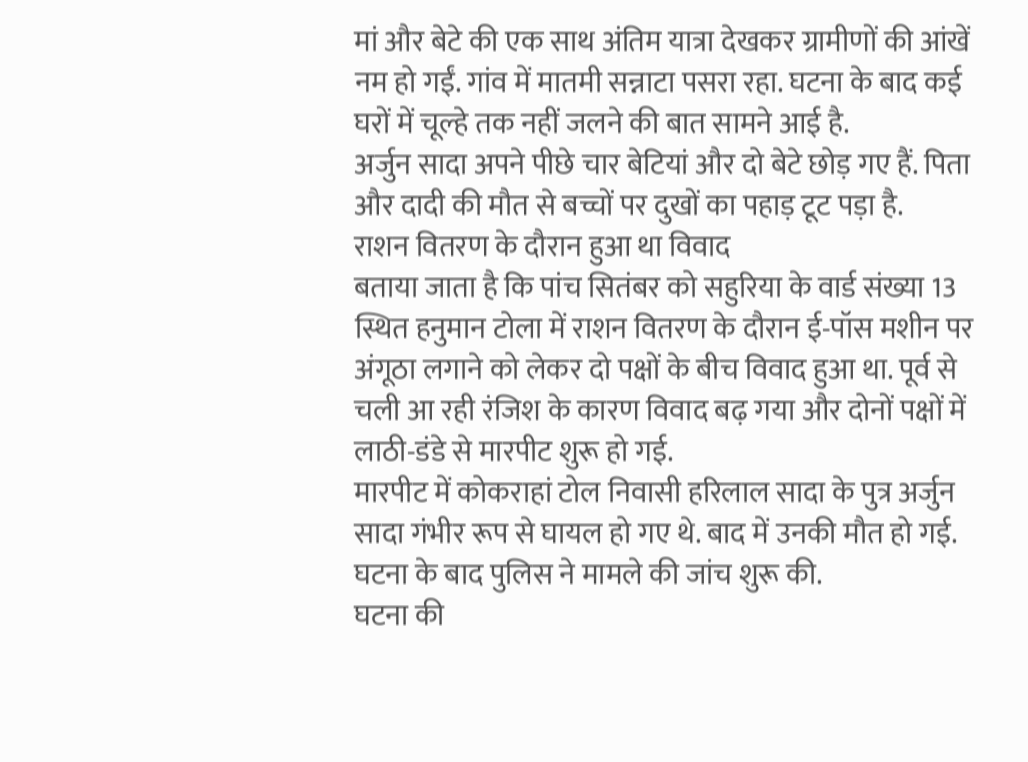मां और बेटे की एक साथ अंतिम यात्रा देखकर ग्रामीणों की आंखें नम हो गईं. गांव में मातमी सन्नाटा पसरा रहा. घटना के बाद कई घरों में चूल्हे तक नहीं जलने की बात सामने आई है.
अर्जुन सादा अपने पीछे चार बेटियां और दो बेटे छोड़ गए हैं. पिता और दादी की मौत से बच्चों पर दुखों का पहाड़ टूट पड़ा है.
राशन वितरण के दौरान हुआ था विवाद
बताया जाता है कि पांच सितंबर को सहुरिया के वार्ड संख्या 13 स्थित हनुमान टोला में राशन वितरण के दौरान ई-पॉस मशीन पर अंगूठा लगाने को लेकर दो पक्षों के बीच विवाद हुआ था. पूर्व से चली आ रही रंजिश के कारण विवाद बढ़ गया और दोनों पक्षों में लाठी-डंडे से मारपीट शुरू हो गई.
मारपीट में कोकराहां टोल निवासी हरिलाल सादा के पुत्र अर्जुन सादा गंभीर रूप से घायल हो गए थे. बाद में उनकी मौत हो गई. घटना के बाद पुलिस ने मामले की जांच शुरू की.
घटना की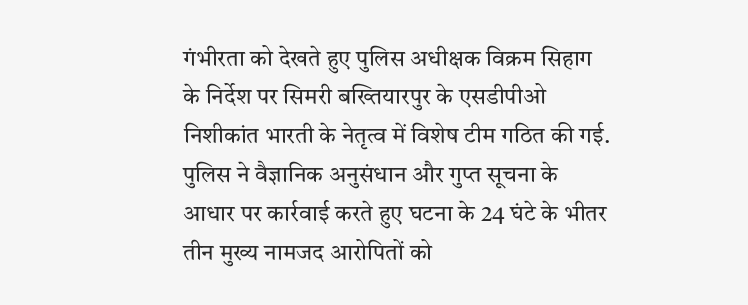गंभीरता को देखते हुए पुलिस अधीक्षक विक्रम सिहाग के निर्देश पर सिमरी बख्तियारपुर के एसडीपीओ निशीकांत भारती के नेतृत्व में विशेष टीम गठित की गई. पुलिस ने वैज्ञानिक अनुसंधान और गुप्त सूचना के आधार पर कार्रवाई करते हुए घटना के 24 घंटे के भीतर तीन मुख्य नामजद आरोपितों को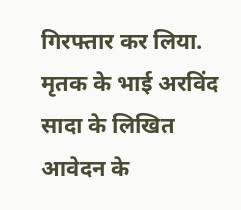गिरफ्तार कर लिया.
मृतक के भाई अरविंद सादा के लिखित आवेदन के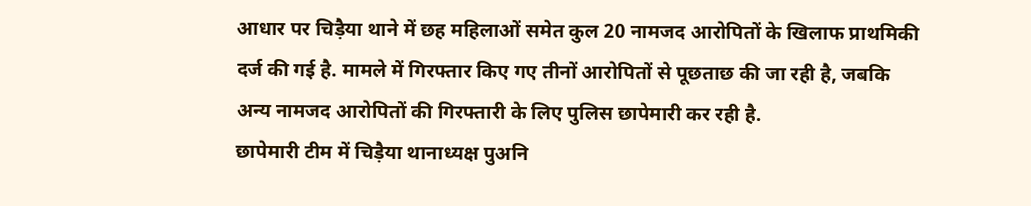आधार पर चिड़ैया थाने में छह महिलाओं समेत कुल 20 नामजद आरोपितों के खिलाफ प्राथमिकी दर्ज की गई है. मामले में गिरफ्तार किए गए तीनों आरोपितों से पूछताछ की जा रही है, जबकि अन्य नामजद आरोपितों की गिरफ्तारी के लिए पुलिस छापेमारी कर रही है.
छापेमारी टीम में चिड़ैया थानाध्यक्ष पुअनि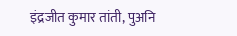इंद्रजीत कुमार तांती, पुअनि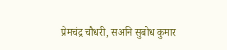प्रेमचंद्र चौधरी, सअनि सुबोध कुमार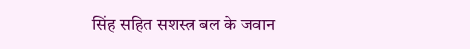सिंह सहित सशस्त्र बल के जवान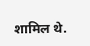शामिल थे.